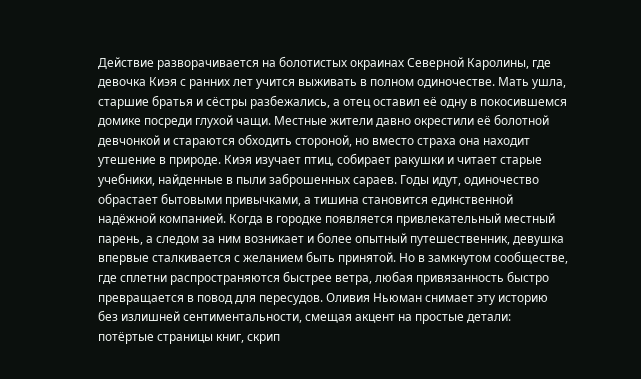Действие разворачивается на болотистых окраинах Северной Каролины, где девочка Киэя с ранних лет учится выживать в полном одиночестве. Мать ушла, старшие братья и сёстры разбежались, а отец оставил её одну в покосившемся домике посреди глухой чащи. Местные жители давно окрестили её болотной девчонкой и стараются обходить стороной, но вместо страха она находит утешение в природе. Киэя изучает птиц, собирает ракушки и читает старые учебники, найденные в пыли заброшенных сараев. Годы идут, одиночество обрастает бытовыми привычками, а тишина становится единственной надёжной компанией. Когда в городке появляется привлекательный местный парень, а следом за ним возникает и более опытный путешественник, девушка впервые сталкивается с желанием быть принятой. Но в замкнутом сообществе, где сплетни распространяются быстрее ветра, любая привязанность быстро превращается в повод для пересудов. Оливия Ньюман снимает эту историю без излишней сентиментальности, смещая акцент на простые детали: потёртые страницы книг, скрип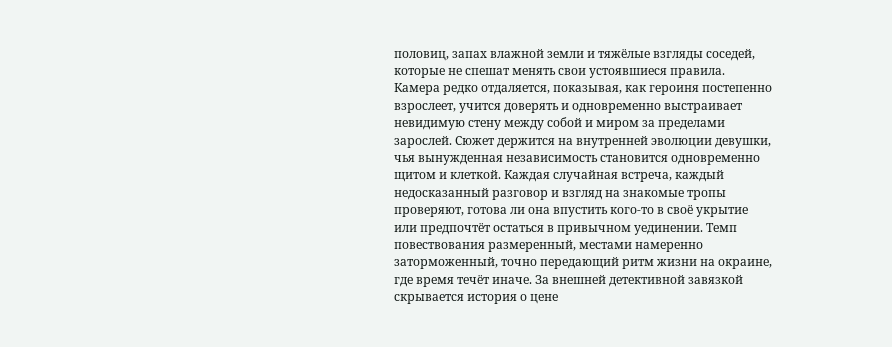половиц, запах влажной земли и тяжёлые взгляды соседей, которые не спешат менять свои устоявшиеся правила. Камера редко отдаляется, показывая, как героиня постепенно взрослеет, учится доверять и одновременно выстраивает невидимую стену между собой и миром за пределами зарослей. Сюжет держится на внутренней эволюции девушки, чья вынужденная независимость становится одновременно щитом и клеткой. Каждая случайная встреча, каждый недосказанный разговор и взгляд на знакомые тропы проверяют, готова ли она впустить кого-то в своё укрытие или предпочтёт остаться в привычном уединении. Темп повествования размеренный, местами намеренно заторможенный, точно передающий ритм жизни на окраине, где время течёт иначе. За внешней детективной завязкой скрывается история о цене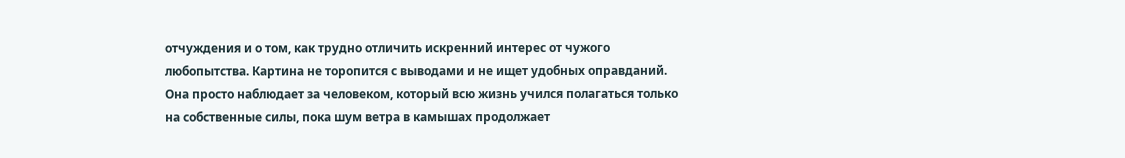отчуждения и о том, как трудно отличить искренний интерес от чужого любопытства. Картина не торопится с выводами и не ищет удобных оправданий. Она просто наблюдает за человеком, который всю жизнь учился полагаться только на собственные силы, пока шум ветра в камышах продолжает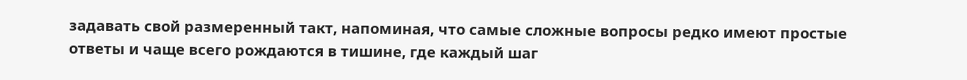задавать свой размеренный такт, напоминая, что самые сложные вопросы редко имеют простые ответы и чаще всего рождаются в тишине, где каждый шаг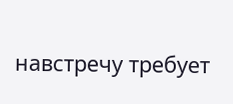навстречу требует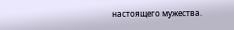настоящего мужества.